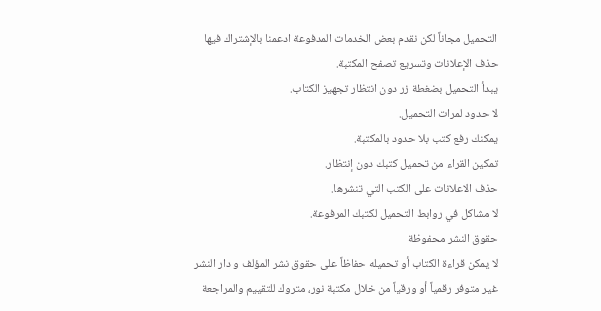التحميل مجاناً لكن نقدم بعض الخدمات المدفوعة ادعمنا بالإشتراك فيها
حذف الإعلانات وتسريع تصفح المكتبة.
يبدأ التحميل بضغطة زر دون انتظار تجهيز الكتاب.
لا حدود لمرات التحميل.
يمكنك رفع كتب بلا حدود بالمكتبة.
تمكين القراء من تحميل كتبك دون إنتظار.
حذف الاعلانات على الكتب التي تنشرها.
لا مشاكل في روابط التحميل لكتبك المرفوعة.
حقوق النشر محفوظة
لا يمكن قراءة الكتاب أو تحميله حفاظاً على حقوق نشر المؤلف و دار النشر
غير متوفر رقمياً أو ورقياً من خلال مكتبة نور، متروك للتقييم والمراجعة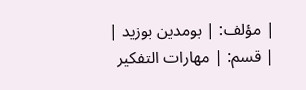| مؤلف: | بومدين بوزيد |
| قسم: | مهارات التفكير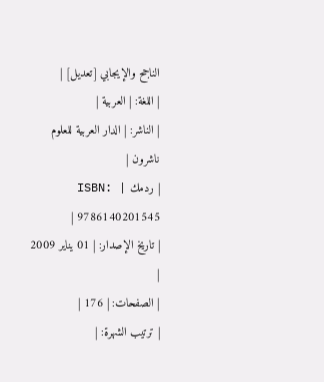الناجح والإيجابي [تعديل] |
| اللغة: | العربية |
| الناشر: | الدار العربية للعلوم ناشرون |
| ردمك ISBN: | 9786140201545 |
| تاريخ الإصدار: | 01 يناير 2009 |
| الصفحات: | 176 |
| ترتيب الشهرة: |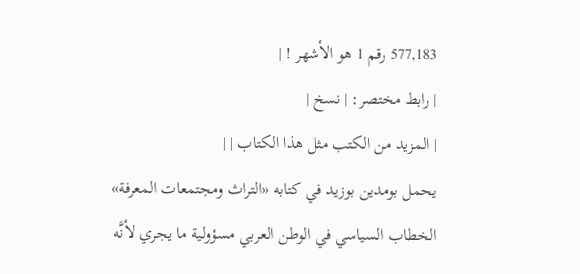577,183 رقم 1 هو الأشهر ! |
| رابط مختصر: | نسخ |
| المزيد من الكتب مثل هذا الكتاب | |
يحمل بومدين بوزيد في كتابه «التراث ومجتمعات المعرفة» الخطاب السياسي في الوطن العربي مسؤولية ما يجري لأنَّه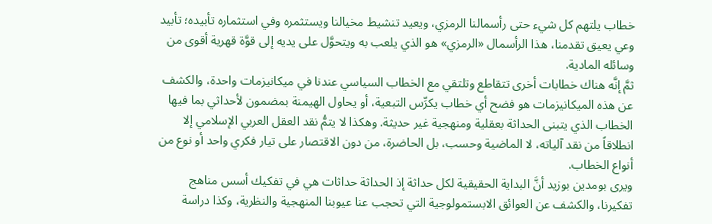خطاب يلتهم كل شيء حتى رأسمالنا الرمزي، ويعيد تنشيط مخيالنا ويستثمره وفي استثماره تأبيده؛ تأبيد وعي يعيق تقدمنا، هذا الرأسمال «الرمزي» هو الذي يلعب به ويتحوَّل على يديه إلى قوَّة قهرية أقوى من وسائله المادية.
ثمَّ إنَّه هناك خطابات أخرى تتقاطع وتلتقي مع الخطاب السياسي عندنا في ميكانيزمات واحدة، والكشف عن هذه الميكانيزمات هو فضح أي خطاب يكرِّس التبعية، أو يحاول الهيمنة بمضمون لأحداثي بما فيها الخطاب الذي يتبنى الحداثة بعقلية ومنهجية غير حديثة. وهكذا لا يتمُّ نقد العقل العربي الإسلامي إلا انطلاقاً من نقد آلياته، لا الماضية وحسب، بل الحاضرة، من دون الاقتصار على تيار فكري واحد أو نوع من أنواع الخطاب.
ويرى بومدين بوزيد أنَّ البداية الحقيقية لكل حداثة إذ الحداثة حداثات هي في تفكيك أسس مناهج تفكيرنا، والكشف عن العوائق الابستمولوجية التي تحجب عنا عيوبنا المنهجية والنظرية، وكذا دراسة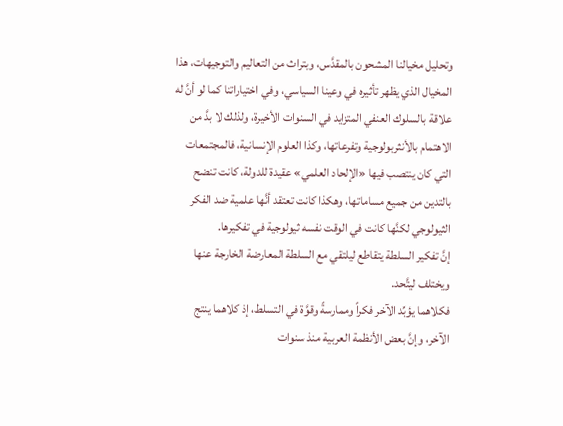وتحليل مخيالنا المشحون بالمقدَّس، وبتراث من التعاليم والتوجيهات، هذا المخيال الذي يظهر تأثيره في وعينا السياسي، وفي اختياراتنا كما لو أنَّ له علاقة بالسلوك العنفي المتزايد في السنوات الأخيرة، ولذلك لا بدَّ من الاهتمام بالأنثربولوجية وتفرعاتها، وكذا العلوم الإنسانية، فالمجتمعات التي كان ينتصب فيها «الإلحاد العلمي» عقيدة للدولة، كانت تنضح بالتدين من جميع مساماتها، وهكذا كانت تعتقد أنَّها علمية ضد الفكر الثيولوجي لكنَّها كانت في الوقت نفسه ثيولوجية في تفكيرها.
إنَّ تفكير السلطة يتقاطع ليلتقي مع السلطة المعارضة الخارجة عنها ويختلف ليتَّحد.
فكلاهما يؤبِّد الآخر فكراً وممارسةً وقوَّة في التسلط، إذ كلاهما ينتج الآخر، وإنَّ بعض الأنظمة العربية منذ سنوات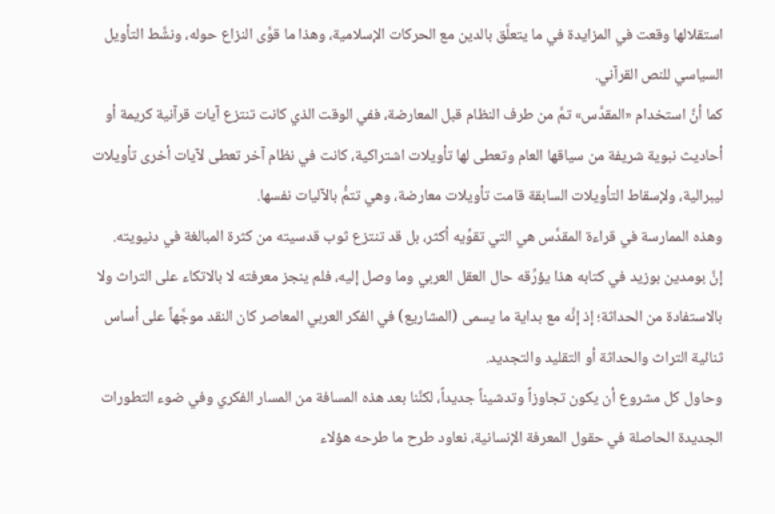استقلالها وقعت في المزايدة في ما يتعلَّق بالدين مع الحركات الإسلامية، وهذا ما قوَّى النزاع حوله، ونشَّط التأويل السياسي للنص القرآني.
كما أنَّ استخدام «المقدَّس» تمَّ من طرف النظام قبل المعارضة، ففي الوقت الذي كانت تنتزع آيات قرآنية كريمة أو أحاديث نبوية شريفة من سياقها العام وتعطى لها تأويلات اشتراكية، كانت في نظام آخر تعطى لآيات أخرى تأويلات ليبرالية، ولإسقاط التأويلات السابقة قامت تأويلات معارضة، وهي تتمُّ بالآليات نفسها.
وهذه الممارسة في قراءة المقدَّس هي التي تقوِّيه أكثر، بل قد تنتزع ثوب قدسيته من كثرة المبالغة في دنيويته.
إنَّ بومدين بوزيد في كتابه هذا يؤرِّقه حال العقل العربي وما وصل إليه، فلم ينجز معرفته لا بالاتكاء على التراث ولا بالاستفادة من الحداثة؛ إذ إنَّه مع بداية ما يسمى (المشاريع) في الفكر العربي المعاصر كان النقد موجَّهاً على أساس ثنائية التراث والحداثة أو التقليد والتجديد.
وحاول كل مشروع أن يكون تجاوزاً وتدشيناً جديداً، لكنَّنا بعد هذه المسافة من المسار الفكري وفي ضوء التطورات الجديدة الحاصلة في حقول المعرفة الإنسانية، نعاود طرح ما طرحه هؤلاء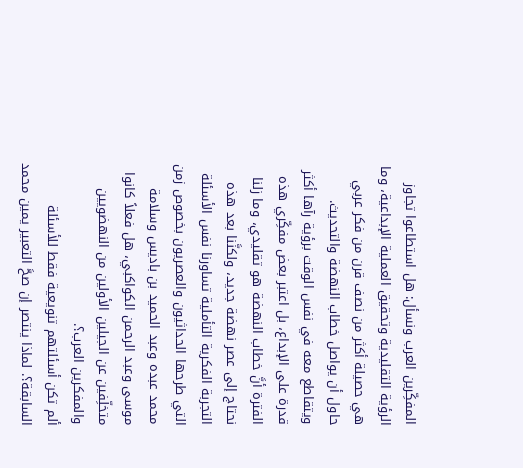المفكِّرين العرب ونسأل: هل استطاعوا تجاوز الرؤية التقليدية وتحقيق العملية الإبداعية، وما هي حصيلة أكثر من نصف قرن من فكر عربي حاول أن يواصل خطاب النهضة والتحديث.
ويتقاطع معه في نفس الوقت برؤية رآها أكثر قدرة على الإبداع، بل اعتبر بعض مفكِّري هذه الفترة أنَّ خطاب النهضة هو تقليدي، وما زلنا نحتاج إلى عصر نهضة جديد، ولكنَّنا بعد هذه التجربة الفكرية التأملية تساورنا نفس الأسئلة التي طرحها الحداثيون والعصريون بخصوص زمن محمد عبده وعبد الحميد بن باديس وسلامة موسى وعبد الرحمن الكواكبي، هل فعلاً كانوا متخلِّفين عن الجيلين الأولين من النهضويين والمفكرين العرب؟.
ألم تكن أسئلتهم تنويعية فقط للأسئلة السابقة؟. لماذا ينتصر إن صحَّ التعبير يمين محمد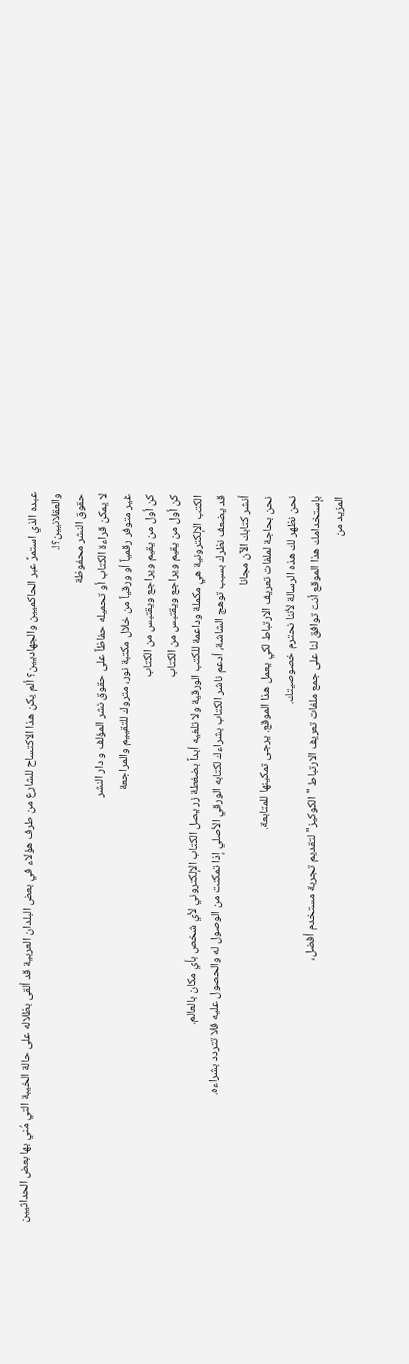عبده الذي استمرَّ عبر الحاكميين والجهاديين؟ ألم يكن هذا الاكتساح للشارع من طرف هؤلاء في بعض البلدان العربية قد ألقى بظلاله على حالة الخيبة التي مُني بها بعض الحداثيين والعقلانيين؟!.
حقوق النشر محفوظة
لا يمكن قراءة الكتاب أو تحميله حفاظاً على حقوق نشر المؤلف و دار النشر
غير متوفر رقمياً أو ورقياً من خلال مكتبة نور، متروك للتقييم والمراجعة
كن أول من يقيم ويراجع ويقتبس من الكتاب
كن أول من يقيم ويراجع ويقتبس من الكتاب
الكتب الإلكترونية هي مكملة وداعمة للكتب الورقية ولا تلغيه أبداً بضغطة زر يصل الكتاب الإلكتروني لأي شخص بأي مكان بالعالم.
قد يضعف نظرك بسبب توهج الشاشة، أدعم ناشر الكتاب بشراءك لكتابه الورقي الأصلي إذا تمكنت من الوصول له والحصول عليه فلا تتردد بشراءه.
أنشر كتابك الآن مجانا
نحن بحاجة لملفات تعريف الارتباط لكي يعمل هذا الموقع. يرجى تمكينها للمتابعة.
نحن نظهر لك هذه الرسالة لأننا نحترم خصوصيتك.
بإستخدامك هذا الموقع أنت توافق لنا على جمع ملفات تعريف الارتباط "الكوكيز" لتقديم تجربة مستخدم أفضل،
المزيد من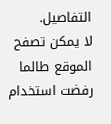التفاصيل.
لا يمكن تصفح الموقع طالما رفضت استخدام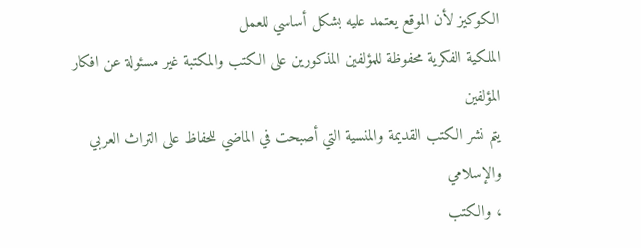الكوكيز لأن الموقع يعتمد عليه بشكل أساسي للعمل
الملكية الفكرية محفوظة للمؤلفين المذكورين على الكتب والمكتبة غير مسئولة عن افكار المؤلفين
يتم نشر الكتب القديمة والمنسية التي أصبحت في الماضي للحفاظ على التراث العربي والإسلامي
، والكتب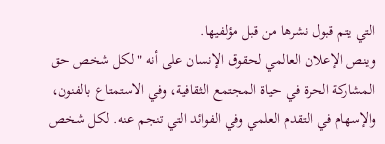التي يتم قبول نشرها من قبل مؤلفيها.
وينص الإعلان العالمي لحقوق الإنسان على أنه "لكل شخص حق المشاركة الحرة في حياة المجتمع الثقافية، وفي الاستمتاع بالفنون، والإسهام في التقدم العلمي وفي الفوائد التي تنجم عنه. لكل شخص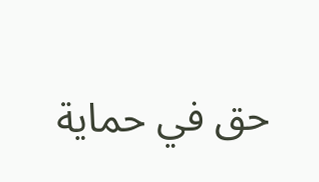حق في حماية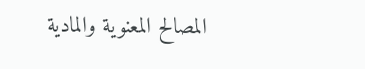المصالح المعنوية والمادية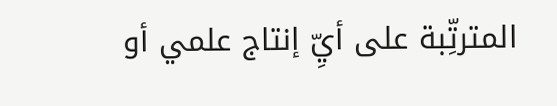المترتِّبة على أيِّ إنتاج علمي أو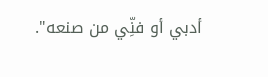أدبي أو فنِّي من صنعه".